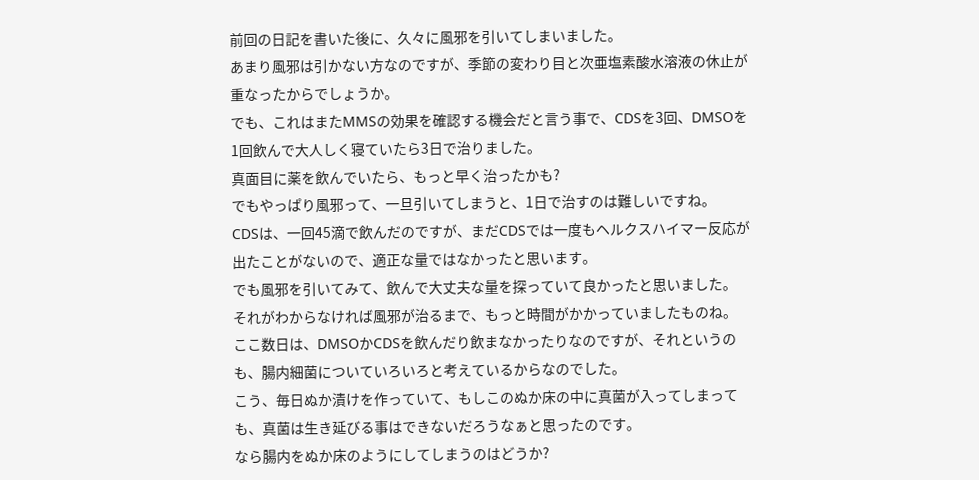前回の日記を書いた後に、久々に風邪を引いてしまいました。
あまり風邪は引かない方なのですが、季節の変わり目と次亜塩素酸水溶液の休止が重なったからでしょうか。
でも、これはまたMMSの効果を確認する機会だと言う事で、CDSを3回、DMSOを1回飲んで大人しく寝ていたら3日で治りました。
真面目に薬を飲んでいたら、もっと早く治ったかも?
でもやっぱり風邪って、一旦引いてしまうと、1日で治すのは難しいですね。
CDSは、一回45滴で飲んだのですが、まだCDSでは一度もヘルクスハイマー反応が出たことがないので、適正な量ではなかったと思います。
でも風邪を引いてみて、飲んで大丈夫な量を探っていて良かったと思いました。
それがわからなければ風邪が治るまで、もっと時間がかかっていましたものね。
ここ数日は、DMSOかCDSを飲んだり飲まなかったりなのですが、それというのも、腸内細菌についていろいろと考えているからなのでした。
こう、毎日ぬか漬けを作っていて、もしこのぬか床の中に真菌が入ってしまっても、真菌は生き延びる事はできないだろうなぁと思ったのです。
なら腸内をぬか床のようにしてしまうのはどうか?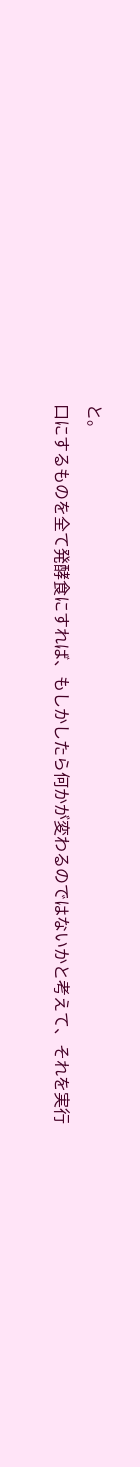と。
口にするものを全て発酵食にすれば、もしかしたら何かが変わるのではないかと考えて、それを実行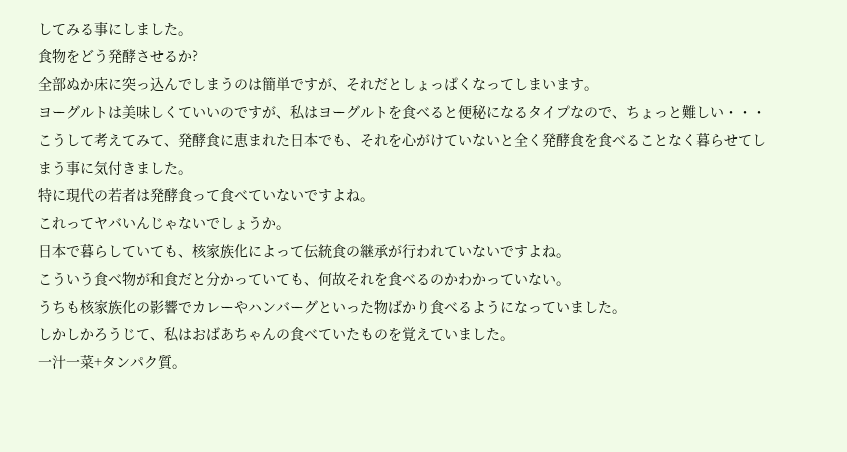してみる事にしました。
食物をどう発酵させるか?
全部ぬか床に突っ込んでしまうのは簡単ですが、それだとしょっぱくなってしまいます。
ヨーグルトは美味しくていいのですが、私はヨーグルトを食べると便秘になるタイプなので、ちょっと難しい・・・
こうして考えてみて、発酵食に恵まれた日本でも、それを心がけていないと全く発酵食を食べることなく暮らせてしまう事に気付きました。
特に現代の若者は発酵食って食べていないですよね。
これってヤバいんじゃないでしょうか。
日本で暮らしていても、核家族化によって伝統食の継承が行われていないですよね。
こういう食べ物が和食だと分かっていても、何故それを食べるのかわかっていない。
うちも核家族化の影響でカレーやハンバーグといった物ばかり食べるようになっていました。
しかしかろうじて、私はおばあちゃんの食べていたものを覚えていました。
一汁一菜+タンパク質。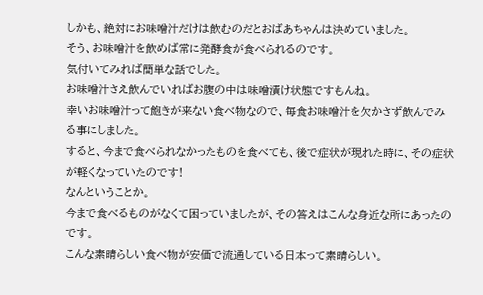しかも、絶対にお味噌汁だけは飲むのだとおばあちゃんは決めていました。
そう、お味噌汁を飲めば常に発酵食が食べられるのです。
気付いてみれば簡単な話でした。
お味噌汁さえ飲んでいればお腹の中は味噌漬け状態ですもんね。
幸いお味噌汁って飽きが来ない食べ物なので、毎食お味噌汁を欠かさず飲んでみる事にしました。
すると、今まで食べられなかったものを食べても、後で症状が現れた時に、その症状が軽くなっていたのです!
なんということか。
今まで食べるものがなくて困っていましたが、その答えはこんな身近な所にあったのです。
こんな素晴らしい食べ物が安価で流通している日本って素晴らしい。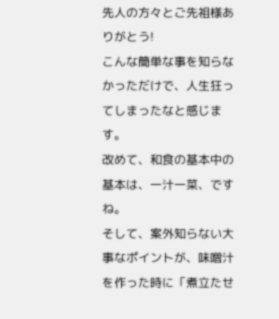先人の方々とご先祖様ありがとう!
こんな簡単な事を知らなかっただけで、人生狂ってしまったなと感じます。
改めて、和食の基本中の基本は、一汁一菜、ですね。
そして、案外知らない大事なポイントが、味噌汁を作った時に「煮立たせ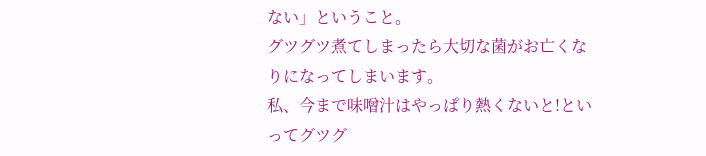ない」ということ。
グツグツ煮てしまったら大切な菌がお亡くなりになってしまいます。
私、今まで味噌汁はやっぱり熱くないと!といってグツグ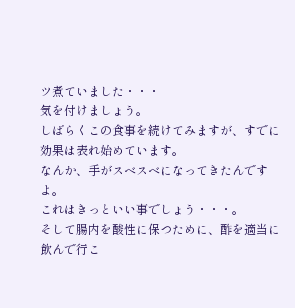ツ煮ていました・・・
気を付けましょう。
しばらくこの食事を続けてみますが、すでに効果は表れ始めています。
なんか、手がスベスベになってきたんですよ。
これはきっといい事でしょう・・・。
そして腸内を酸性に保つために、酢を適当に飲んで行こ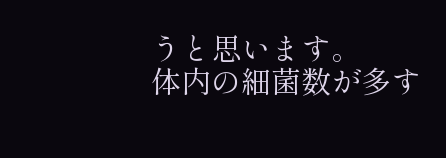うと思います。
体内の細菌数が多す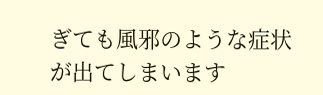ぎても風邪のような症状が出てしまいます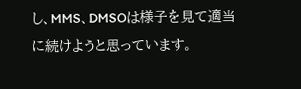し、MMS、DMSOは様子を見て適当に続けようと思っています。